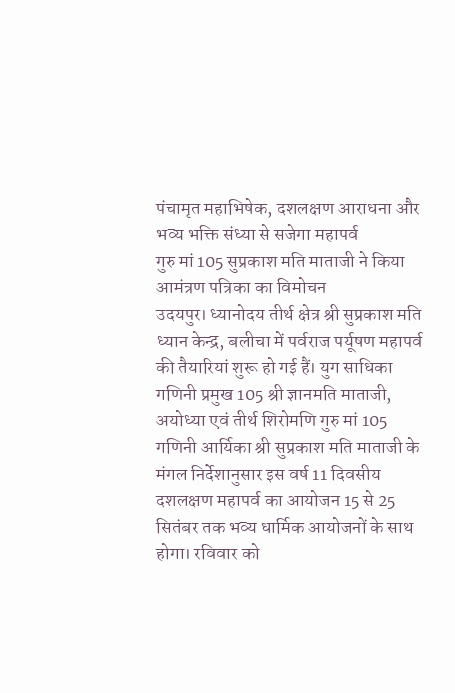पंचामृत महाभिषेक, दशलक्षण आराधना और भव्य भक्ति संध्या से सजेगा महापर्व
गुरु मां 105 सुप्रकाश मति माताजी ने किया आमंत्रण पत्रिका का विमोचन
उदयपुर। ध्यानोदय तीर्थ क्षेत्र श्री सुप्रकाश मति ध्यान केन्द्र, बलीचा में पर्वराज पर्यूषण महापर्व की तैयारियां शुरू हो गई हैं। युग साधिका गणिनी प्रमुख 105 श्री ज्ञानमति माताजी, अयोध्या एवं तीर्थ शिरोमणि गुरु मां 105 गणिनी आर्यिका श्री सुप्रकाश मति माताजी के मंगल निर्देशानुसार इस वर्ष 11 दिवसीय दशलक्षण महापर्व का आयोजन 15 से 25 सितंबर तक भव्य धार्मिक आयोजनों के साथ होगा। रविवार को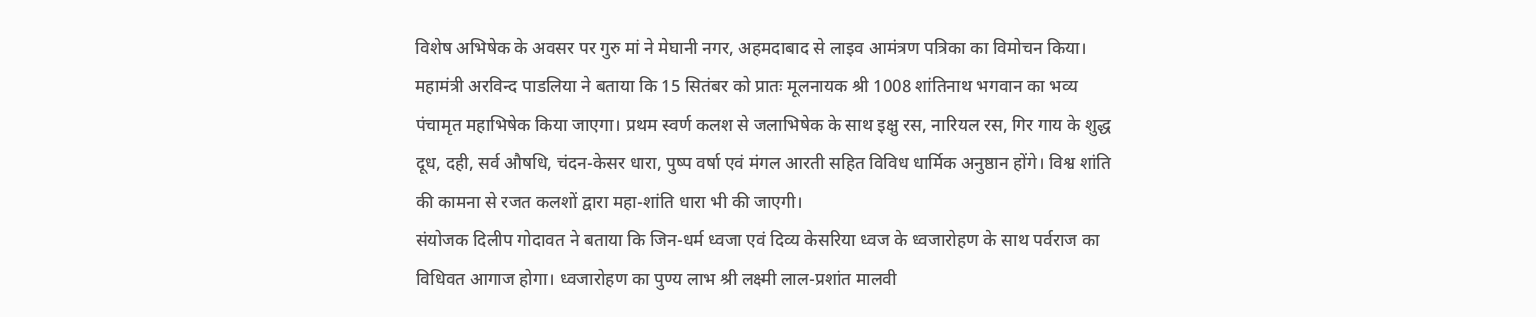विशेष अभिषेक के अवसर पर गुरु मां ने मेघानी नगर, अहमदाबाद से लाइव आमंत्रण पत्रिका का विमोचन किया।
महामंत्री अरविन्द पाडलिया ने बताया कि 15 सितंबर को प्रातः मूलनायक श्री 1008 शांतिनाथ भगवान का भव्य पंचामृत महाभिषेक किया जाएगा। प्रथम स्वर्ण कलश से जलाभिषेक के साथ इक्षु रस, नारियल रस, गिर गाय के शुद्ध दूध, दही, सर्व औषधि, चंदन-केसर धारा, पुष्प वर्षा एवं मंगल आरती सहित विविध धार्मिक अनुष्ठान होंगे। विश्व शांति की कामना से रजत कलशों द्वारा महा-शांति धारा भी की जाएगी।
संयोजक दिलीप गोदावत ने बताया कि जिन-धर्म ध्वजा एवं दिव्य केसरिया ध्वज के ध्वजारोहण के साथ पर्वराज का विधिवत आगाज होगा। ध्वजारोहण का पुण्य लाभ श्री लक्ष्मी लाल-प्रशांत मालवी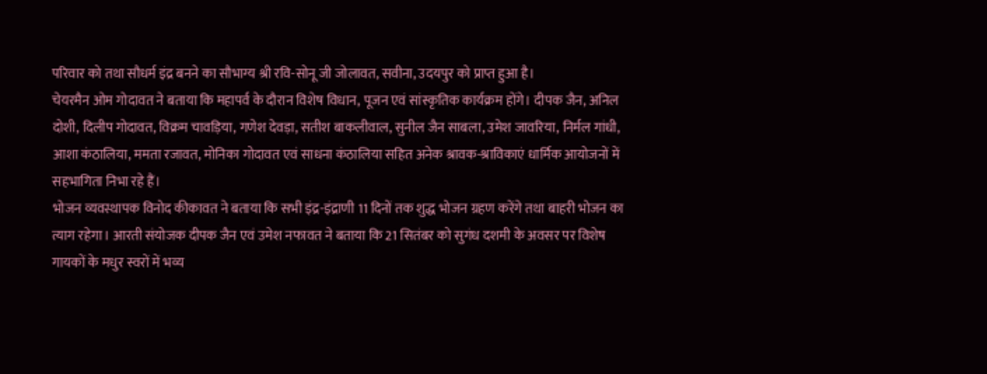परिवार को तथा सौधर्म इंद्र बनने का सौभाग्य श्री रवि-सोनू जी जोलावत, सवीना, उदयपुर को प्राप्त हुआ है।
चेयरमैन ओम गोदावत ने बताया कि महापर्व के दौरान विशेष विधान, पूजन एवं सांस्कृतिक कार्यक्रम होंगे। दीपक जैन, अनिल दोशी, दिलीप गोदावत, विक्रम चावड़िया, गणेश देवड़ा, सतीश बाकलीवाल, सुनील जैन साबला, उमेश जावरिया, निर्मल गांधी, आशा कंठालिया, ममता रजावत, मोनिका गोदावत एवं साधना कंठालिया सहित अनेक श्रावक-श्राविकाएं धार्मिक आयोजनों में सहभागिता निभा रहे हैं।
भोजन व्यवस्थापक विनोद कीकावत ने बताया कि सभी इंद्र-इंद्राणी 11 दिनों तक शुद्ध भोजन ग्रहण करेंगे तथा बाहरी भोजन का त्याग रहेगा। आरती संयोजक दीपक जैन एवं उमेश नफावत ने बताया कि 21 सितंबर को सुगंध दशमी के अवसर पर विशेष गायकों के मधुर स्वरों में भव्य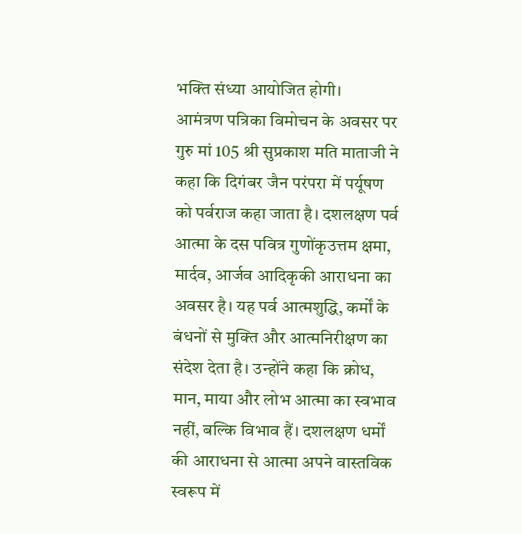भक्ति संध्या आयोजित होगी।
आमंत्रण पत्रिका विमोचन के अवसर पर गुरु मां 105 श्री सुप्रकाश मति माताजी ने कहा कि दिगंबर जैन परंपरा में पर्यूषण को पर्वराज कहा जाता है। दशलक्षण पर्व आत्मा के दस पवित्र गुणोंकृउत्तम क्षमा, मार्दव, आर्जव आदिकृकी आराधना का अवसर है। यह पर्व आत्मशुद्धि, कर्मों के बंधनों से मुक्ति और आत्मनिरीक्षण का संदेश देता है। उन्होंने कहा कि क्रोध, मान, माया और लोभ आत्मा का स्वभाव नहीं, बल्कि विभाव हैं। दशलक्षण धर्मों की आराधना से आत्मा अपने वास्तविक स्वरूप में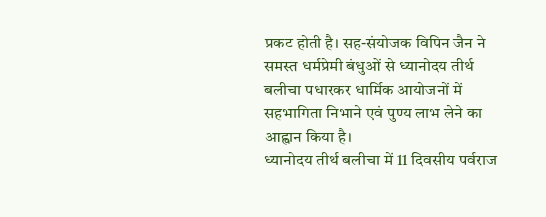प्रकट होती है। सह-संयोजक विपिन जैन ने समस्त धर्मप्रेमी बंधुओं से ध्यानोदय तीर्थ बलीचा पधारकर धार्मिक आयोजनों में सहभागिता निभाने एवं पुण्य लाभ लेने का आह्वान किया है।
ध्यानोदय तीर्थ बलीचा में 11 दिवसीय पर्वराज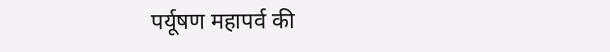पर्यूषण महापर्व की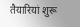तैयारियां शुरू